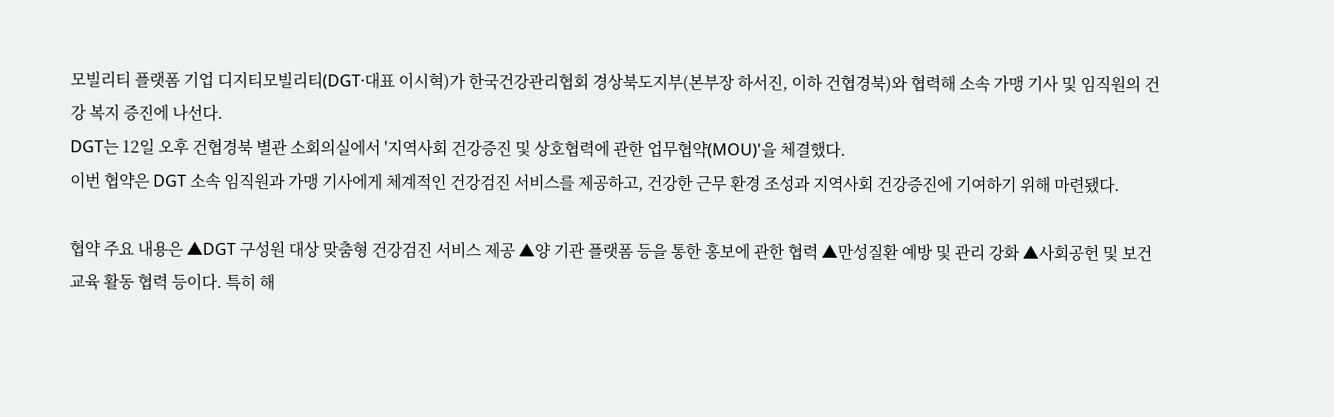모빌리티 플랫폼 기업 디지티모빌리티(DGT·대표 이시혁)가 한국건강관리협회 경상북도지부(본부장 하서진, 이하 건협경북)와 협력해 소속 가맹 기사 및 임직원의 건강 복지 증진에 나선다.
DGT는 12일 오후 건협경북 별관 소회의실에서 '지역사회 건강증진 및 상호협력에 관한 업무협약(MOU)'을 체결했다.
이번 협약은 DGT 소속 임직원과 가맹 기사에게 체계적인 건강검진 서비스를 제공하고, 건강한 근무 환경 조성과 지역사회 건강증진에 기여하기 위해 마련됐다.

협약 주요 내용은 ▲DGT 구성원 대상 맞춤형 건강검진 서비스 제공 ▲양 기관 플랫폼 등을 통한 홍보에 관한 협력 ▲만성질환 예방 및 관리 강화 ▲사회공헌 및 보건교육 활동 협력 등이다. 특히 해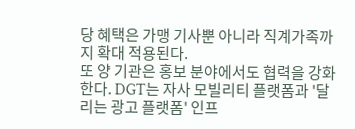당 혜택은 가맹 기사뿐 아니라 직계가족까지 확대 적용된다.
또 양 기관은 홍보 분야에서도 협력을 강화한다. DGT는 자사 모빌리티 플랫폼과 '달리는 광고 플랫폼' 인프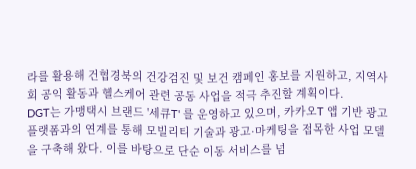라를 활용해 건협경북의 건강검진 및 보건 캠페인 홍보를 지원하고, 지역사회 공익 활동과 헬스케어 관련 공동 사업을 적극 추진할 계획이다.
DGT는 가맹택시 브랜드 '세큐T' 를 운영하고 있으며, 카카오T 앱 기반 광고 플랫폼과의 연계를 통해 모빌리티 기술과 광고·마케팅을 접목한 사업 모델을 구축해 왔다. 이를 바탕으로 단순 이동 서비스를 넘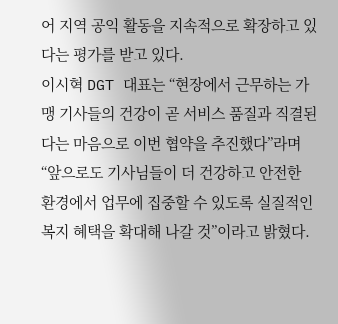어 지역 공익 활동을 지속적으로 확장하고 있다는 평가를 받고 있다.
이시혁 DGT 대표는 “현장에서 근무하는 가맹 기사들의 건강이 곧 서비스 품질과 직결된다는 마음으로 이번 협약을 추진했다”라며 “앞으로도 기사님들이 더 건강하고 안전한 환경에서 업무에 집중할 수 있도록 실질적인 복지 혜택을 확대해 나갈 것”이라고 밝혔다.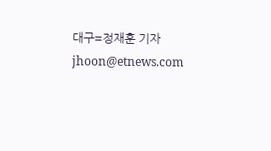대구=정재훈 기자 jhoon@etnews.com